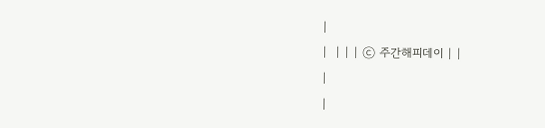|
|  | | | ⓒ 주간해피데이 | |
|
|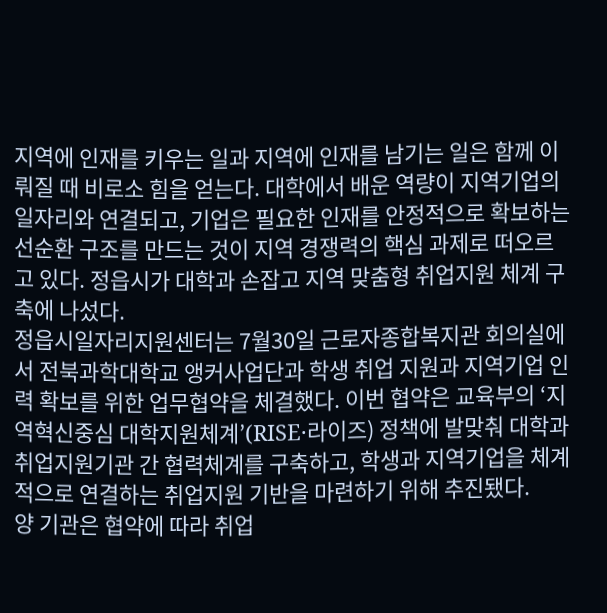지역에 인재를 키우는 일과 지역에 인재를 남기는 일은 함께 이뤄질 때 비로소 힘을 얻는다. 대학에서 배운 역량이 지역기업의 일자리와 연결되고, 기업은 필요한 인재를 안정적으로 확보하는 선순환 구조를 만드는 것이 지역 경쟁력의 핵심 과제로 떠오르고 있다. 정읍시가 대학과 손잡고 지역 맞춤형 취업지원 체계 구축에 나섰다.
정읍시일자리지원센터는 7월30일 근로자종합복지관 회의실에서 전북과학대학교 앵커사업단과 학생 취업 지원과 지역기업 인력 확보를 위한 업무협약을 체결했다. 이번 협약은 교육부의 ‘지역혁신중심 대학지원체계’(RISE·라이즈) 정책에 발맞춰 대학과 취업지원기관 간 협력체계를 구축하고, 학생과 지역기업을 체계적으로 연결하는 취업지원 기반을 마련하기 위해 추진됐다.
양 기관은 협약에 따라 취업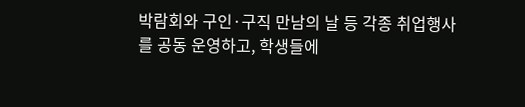박람회와 구인·구직 만남의 날 등 각종 취업행사를 공동 운영하고, 학생들에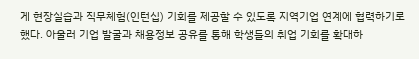게 현장실습과 직무체험(인턴십) 기회를 제공할 수 있도록 지역기업 연계에 협력하기로 했다. 아울러 기업 발굴과 채용정보 공유를 통해 학생들의 취업 기회를 확대하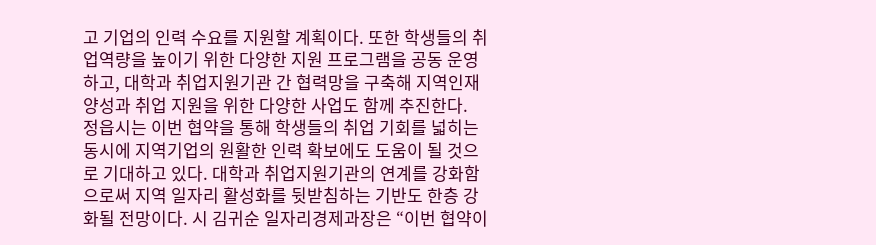고 기업의 인력 수요를 지원할 계획이다. 또한 학생들의 취업역량을 높이기 위한 다양한 지원 프로그램을 공동 운영하고, 대학과 취업지원기관 간 협력망을 구축해 지역인재 양성과 취업 지원을 위한 다양한 사업도 함께 추진한다.
정읍시는 이번 협약을 통해 학생들의 취업 기회를 넓히는 동시에 지역기업의 원활한 인력 확보에도 도움이 될 것으로 기대하고 있다. 대학과 취업지원기관의 연계를 강화함으로써 지역 일자리 활성화를 뒷받침하는 기반도 한층 강화될 전망이다. 시 김귀순 일자리경제과장은 “이번 협약이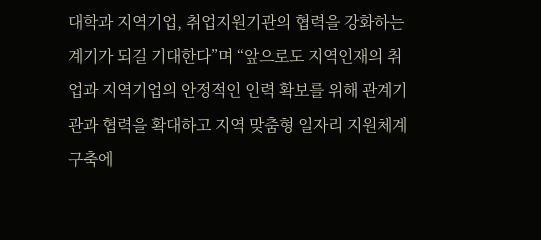대학과 지역기업, 취업지원기관의 협력을 강화하는 계기가 되길 기대한다”며 “앞으로도 지역인재의 취업과 지역기업의 안정적인 인력 확보를 위해 관계기관과 협력을 확대하고 지역 맞춤형 일자리 지원체계 구축에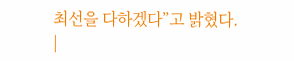최선을 다하겠다”고 밝혔다.
|